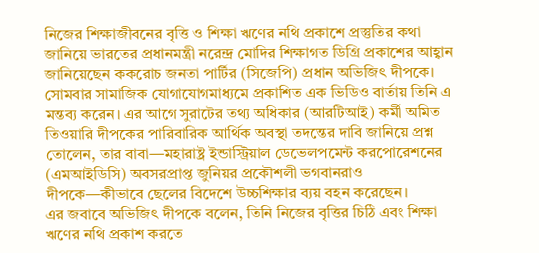নিজের শিক্ষাজীবনের বৃত্তি ও শিক্ষা ঋণের নথি প্রকাশে প্রস্তুতির কথা জানিয়ে ভারতের প্রধানমন্ত্রী নরেন্দ্র মোদির শিক্ষাগত ডিগ্রি প্রকাশের আহ্বান জানিয়েছেন ককরোচ জনতা পার্টির (সিজেপি) প্রধান অভিজিৎ দীপকে।
সোমবার সামাজিক যোগাযোগমাধ্যমে প্রকাশিত এক ভিডিও বার্তায় তিনি এ মন্তব্য করেন। এর আগে সুরাটের তথ্য অধিকার (আরটিআই) কর্মী অমিত তিওয়ারি দীপকের পারিবারিক আর্থিক অবস্থা তদন্তের দাবি জানিয়ে প্রশ্ন তোলেন, তার বাবা—মহারাষ্ট্র ইন্ডাস্ট্রিয়াল ডেভেলপমেন্ট করপোরেশনের (এমআইডিসি) অবসরপ্রাপ্ত জুনিয়র প্রকৌশলী ভগবানরাও দীপকে—কীভাবে ছেলের বিদেশে উচ্চশিক্ষার ব্যয় বহন করেছেন।
এর জবাবে অভিজিৎ দীপকে বলেন, তিনি নিজের বৃত্তির চিঠি এবং শিক্ষা ঋণের নথি প্রকাশ করতে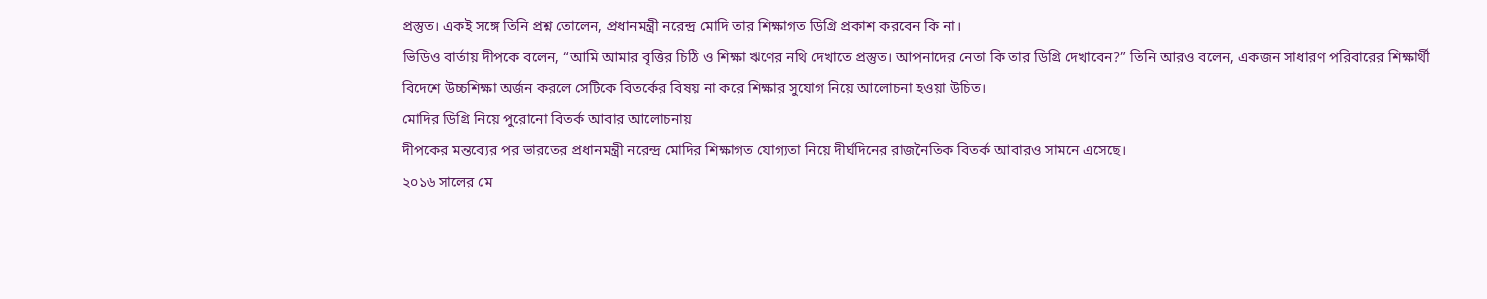প্রস্তুত। একই সঙ্গে তিনি প্রশ্ন তোলেন, প্রধানমন্ত্রী নরেন্দ্র মোদি তার শিক্ষাগত ডিগ্রি প্রকাশ করবেন কি না।
ভিডিও বার্তায় দীপকে বলেন, “আমি আমার বৃত্তির চিঠি ও শিক্ষা ঋণের নথি দেখাতে প্রস্তুত। আপনাদের নেতা কি তার ডিগ্রি দেখাবেন?” তিনি আরও বলেন, একজন সাধারণ পরিবারের শিক্ষার্থী বিদেশে উচ্চশিক্ষা অর্জন করলে সেটিকে বিতর্কের বিষয় না করে শিক্ষার সুযোগ নিয়ে আলোচনা হওয়া উচিত।
মোদির ডিগ্রি নিয়ে পুরোনো বিতর্ক আবার আলোচনায়
দীপকের মন্তব্যের পর ভারতের প্রধানমন্ত্রী নরেন্দ্র মোদির শিক্ষাগত যোগ্যতা নিয়ে দীর্ঘদিনের রাজনৈতিক বিতর্ক আবারও সামনে এসেছে।
২০১৬ সালের মে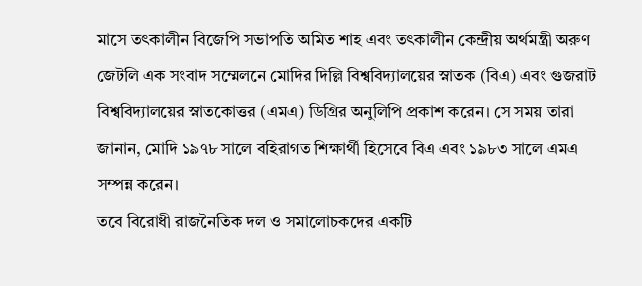মাসে তৎকালীন বিজেপি সভাপতি অমিত শাহ এবং তৎকালীন কেন্দ্রীয় অর্থমন্ত্রী অরুণ জেটলি এক সংবাদ সম্মেলনে মোদির দিল্লি বিশ্ববিদ্যালয়ের স্নাতক (বিএ) এবং গুজরাট বিশ্ববিদ্যালয়ের স্নাতকোত্তর (এমএ) ডিগ্রির অনুলিপি প্রকাশ করেন। সে সময় তারা জানান, মোদি ১৯৭৮ সালে বহিরাগত শিক্ষার্থী হিসেবে বিএ এবং ১৯৮৩ সালে এমএ সম্পন্ন করেন।
তবে বিরোধী রাজনৈতিক দল ও সমালোচকদের একটি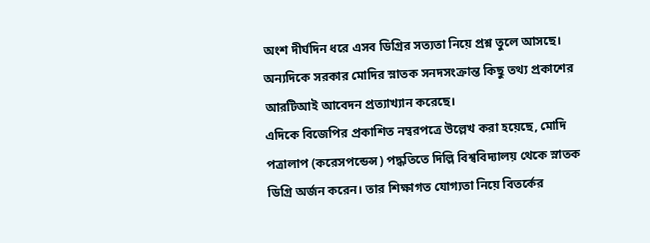অংশ দীর্ঘদিন ধরে এসব ডিগ্রির সত্যতা নিয়ে প্রশ্ন তুলে আসছে। অন্যদিকে সরকার মোদির স্নাতক সনদসংক্রান্ত কিছু তথ্য প্রকাশের আরটিআই আবেদন প্রত্যাখ্যান করেছে।
এদিকে বিজেপির প্রকাশিত নম্বরপত্রে উল্লেখ করা হয়েছে, মোদি পত্রালাপ (করেসপন্ডেন্স) পদ্ধতিতে দিল্লি বিশ্ববিদ্যালয় থেকে স্নাতক ডিগ্রি অর্জন করেন। তার শিক্ষাগত যোগ্যতা নিয়ে বিতর্কের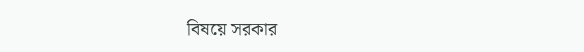বিষয়ে সরকার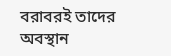বরাবরই তাদের অবস্থান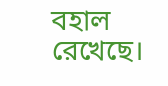বহাল রেখেছে।